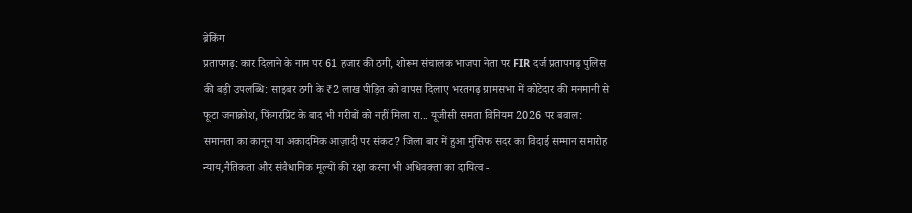ब्रेकिंग
प्रतापगढ़: कार दिलाने के नाम पर 61 हजार की ठगी, शोरूम संचालक भाजपा नेता पर FIR दर्ज प्रतापगढ़ पुलिस की बड़ी उपलब्धि: साइबर ठगी के ₹2 लाख पीड़ित को वापस दिलाए भरतगढ़ ग्रामसभा में कोटेदार की मनमानी से फूटा जनाक्रोश, फिंगरप्रिंट के बाद भी गरीबों को नहीं मिला रा... यूजीसी समता विनियम 2026 पर बवाल: समानता का कानून या अकादमिक आज़ादी पर संकट? जिला बार में हुआ मुंसिफ सदर का विदाई सम्मान समारोह न्याय,नैतिकता और संवैधानिक मूल्यों की रक्षा करना भी अधिवक्ता का दायित्व -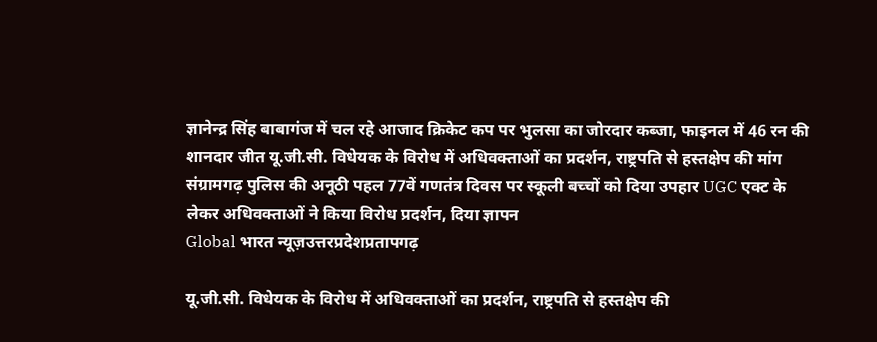ज्ञानेन्द्र सिंह बाबागंज में चल रहे आजाद क्रिकेट कप पर भुलसा का जोरदार कब्जा, फाइनल में 46 रन की शानदार जीत यू.जी.सी. विधेयक के विरोध में अधिवक्ताओं का प्रदर्शन, राष्ट्रपति से हस्तक्षेप की मांग संग्रामगढ़ पुलिस की अनूठी पहल 77वें गणतंत्र दिवस पर स्कूली बच्चों को दिया उपहार UGC एक्ट के लेकर अधिवक्ताओं ने किया विरोध प्रदर्शन, दिया ज्ञापन
Global भारत न्यूज़उत्तरप्रदेशप्रतापगढ़

यू.जी.सी. विधेयक के विरोध में अधिवक्ताओं का प्रदर्शन, राष्ट्रपति से हस्तक्षेप की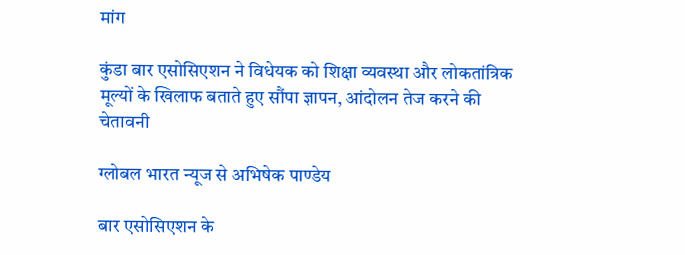मांग

कुंडा बार एसोसिएशन ने विधेयक को शिक्षा व्यवस्था और लोकतांत्रिक मूल्यों के खिलाफ बताते हुए सौंपा ज्ञापन, आंदोलन तेज करने की चेतावनी

ग्लोबल भारत न्यूज से अभिषेक पाण्डेय

बार एसोसिएशन के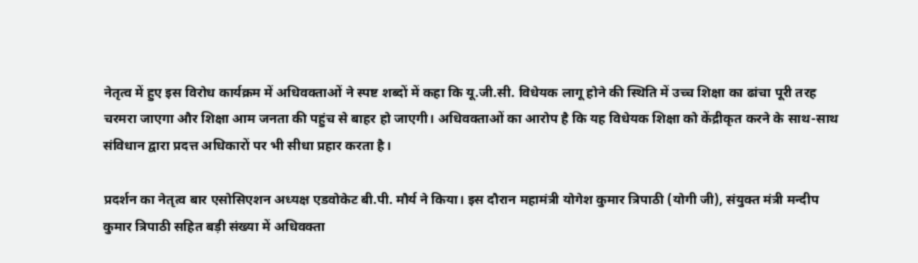नेतृत्व में हुए इस विरोध कार्यक्रम में अधिवक्ताओं ने स्पष्ट शब्दों में कहा कि यू.जी.सी. विधेयक लागू होने की स्थिति में उच्च शिक्षा का ढांचा पूरी तरह चरमरा जाएगा और शिक्षा आम जनता की पहुंच से बाहर हो जाएगी। अधिवक्ताओं का आरोप है कि यह विधेयक शिक्षा को केंद्रीकृत करने के साथ-साथ संविधान द्वारा प्रदत्त अधिकारों पर भी सीधा प्रहार करता है।

प्रदर्शन का नेतृत्व बार एसोसिएशन अध्यक्ष एडवोकेट बी.पी. मौर्य ने किया। इस दौरान महामंत्री योगेश कुमार त्रिपाठी (योगी जी), संयुक्त मंत्री मन्दीप कुमार त्रिपाठी सहित बड़ी संख्या में अधिवक्ता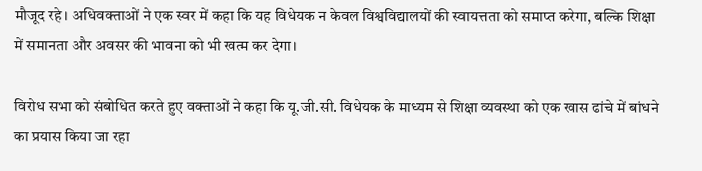मौजूद रहे। अधिवक्ताओं ने एक स्वर में कहा कि यह विधेयक न केवल विश्वविद्यालयों की स्वायत्तता को समाप्त करेगा, बल्कि शिक्षा में समानता और अवसर की भावना को भी खत्म कर देगा।

विरोध सभा को संबोधित करते हुए वक्ताओं ने कहा कि यू.जी.सी. विधेयक के माध्यम से शिक्षा व्यवस्था को एक खास ढांचे में बांधने का प्रयास किया जा रहा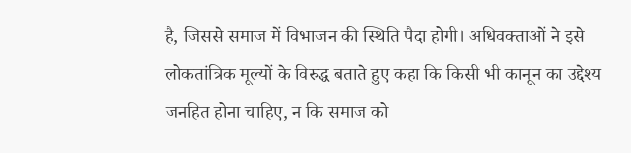है, जिससे समाज में विभाजन की स्थिति पैदा होगी। अधिवक्ताओं ने इसे लोकतांत्रिक मूल्यों के विरुद्ध बताते हुए कहा कि किसी भी कानून का उद्देश्य जनहित होना चाहिए, न कि समाज को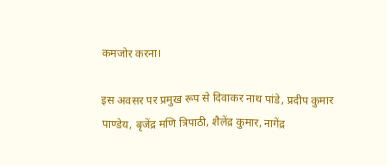कमजोर करना।

इस अवसर पर प्रमुख रूप से दिवाकर नाथ पांडे, प्रदीप कुमार पाण्डेय, बृजेंद्र मणि त्रिपाठी, शैलेंद्र कुमार, नागेंद्र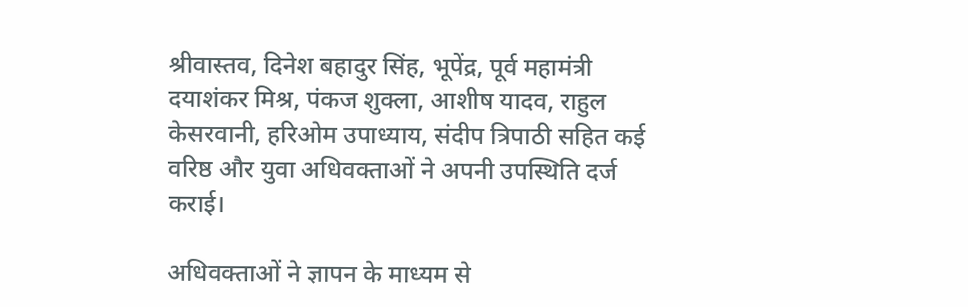श्रीवास्तव, दिनेश बहादुर सिंह, भूपेंद्र, पूर्व महामंत्री दयाशंकर मिश्र, पंकज शुक्ला, आशीष यादव, राहुल केसरवानी, हरिओम उपाध्याय, संदीप त्रिपाठी सहित कई वरिष्ठ और युवा अधिवक्ताओं ने अपनी उपस्थिति दर्ज कराई।

अधिवक्ताओं ने ज्ञापन के माध्यम से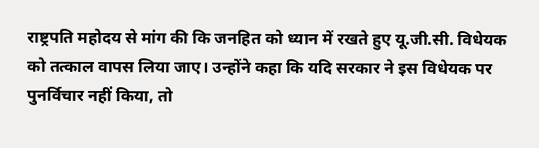राष्ट्रपति महोदय से मांग की कि जनहित को ध्यान में रखते हुए यू.जी.सी. विधेयक को तत्काल वापस लिया जाए। उन्होंने कहा कि यदि सरकार ने इस विधेयक पर पुनर्विचार नहीं किया, तो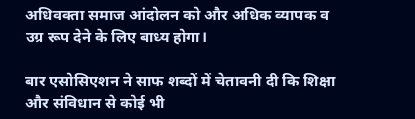अधिवक्ता समाज आंदोलन को और अधिक व्यापक व उग्र रूप देने के लिए बाध्य होगा।

बार एसोसिएशन ने साफ शब्दों में चेतावनी दी कि शिक्षा और संविधान से कोई भी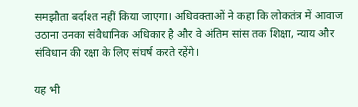समझौता बर्दाश्त नहीं किया जाएगा। अधिवक्ताओं ने कहा कि लोकतंत्र में आवाज उठाना उनका संवैधानिक अधिकार है और वे अंतिम सांस तक शिक्षा, न्याय और संविधान की रक्षा के लिए संघर्ष करते रहेंगे।

यह भी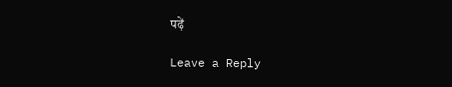पढ़ें

Leave a Reply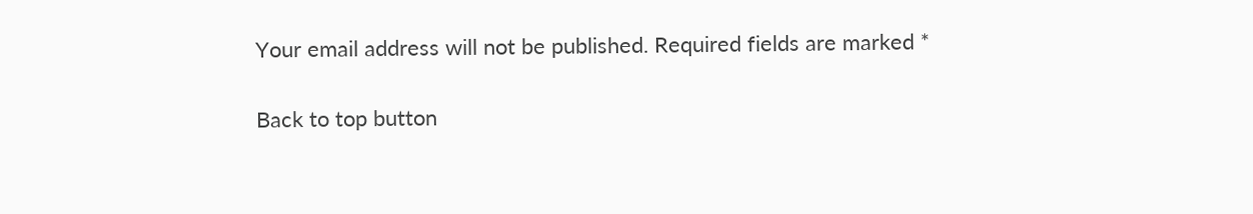Your email address will not be published. Required fields are marked *

Back to top button